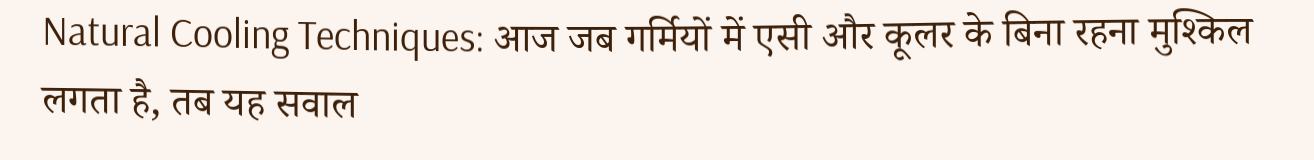Natural Cooling Techniques: आज जब गर्मियों में एसी और कूलर के बिना रहना मुश्किल लगता है, तब यह सवाल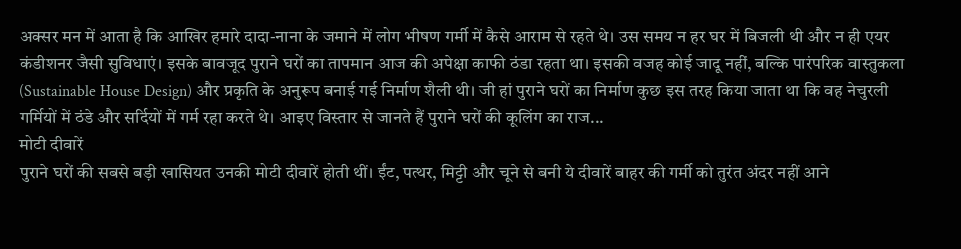अक्सर मन में आता है कि आखिर हमारे दादा-नाना के जमाने में लोग भीषण गर्मी में कैसे आराम से रहते थे। उस समय न हर घर में बिजली थी और न ही एयर कंडीशनर जैसी सुविधाएं। इसके बावजूद पुराने घरों का तापमान आज की अपेक्षा काफी ठंडा रहता था। इसकी वजह कोई जादू नहीं, बल्कि पारंपरिक वास्तुकला (Sustainable House Design) और प्रकृति के अनुरूप बनाई गई निर्माण शैली थी। जी हां पुराने घरों का निर्माण कुछ इस तरह किया जाता था कि वह नेचुरली गर्मियों में ठंडे और सर्दियों में गर्म रहा करते थे। आइए विस्तार से जानते हैं पुराने घरों की कूलिंग का राज...
मोटी दीवारें
पुराने घरों की सबसे बड़ी खासियत उनकी मोटी दीवारें होती थीं। ईंट, पत्थर, मिट्टी और चूने से बनी ये दीवारें बाहर की गर्मी को तुरंत अंदर नहीं आने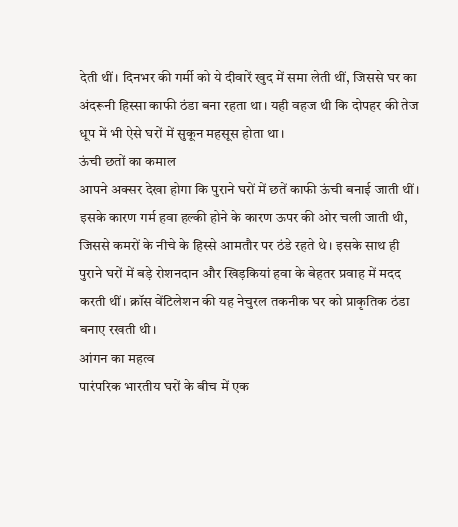देती थीं। दिनभर की गर्मी को ये दीवारें खुद में समा लेती थीं, जिससे घर का अंदरूनी हिस्सा काफी ठंडा बना रहता था। यही वहज थी कि दोपहर की तेज धूप में भी ऐसे घरों में सुकून महसूस होता था।
ऊंची छतों का कमाल
आपने अक्सर देखा होगा कि पुराने घरों में छतें काफी ऊंची बनाई जाती थीं। इसके कारण गर्म हवा हल्की होने के कारण ऊपर की ओर चली जाती थी, जिससे कमरों के नीचे के हिस्से आमतौर पर ठंडे रहते थे। इसके साथ ही पुराने घरों में बड़े रोशनदान और खिड़कियां हवा के बेहतर प्रवाह में मदद करती थीं। क्रॉस वेंटिलेशन की यह नेचुरल तकनीक घर को प्राकृतिक ठंडा बनाए रखती थी।
आंगन का महत्व
पारंपरिक भारतीय घरों के बीच में एक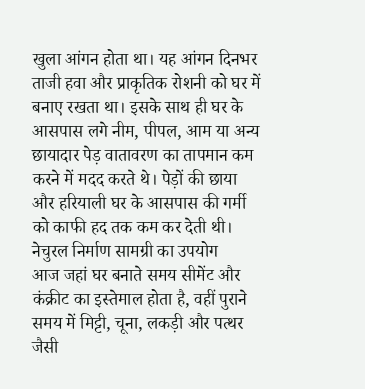खुला आंगन होता था। यह आंगन दिनभर ताजी हवा और प्राकृतिक रोशनी को घर में बनाए रखता था। इसके साथ ही घर के आसपास लगे नीम, पीपल, आम या अन्य छायादार पेड़ वातावरण का तापमान कम करने में मदद करते थे। पेड़ों की छाया और हरियाली घर के आसपास की गर्मी को काफी हद तक कम कर देती थी।
नेचुरल निर्माण सामग्री का उपयोग
आज जहां घर बनाते समय सीमेंट और कंक्रीट का इस्तेमाल होता है, वहीं पुराने समय में मिट्टी, चूना, लकड़ी और पत्थर जैसी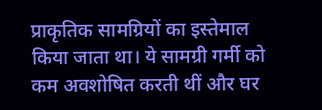प्राकृतिक सामग्रियों का इस्तेमाल किया जाता था। ये सामग्री गर्मी को कम अवशोषित करती थीं और घर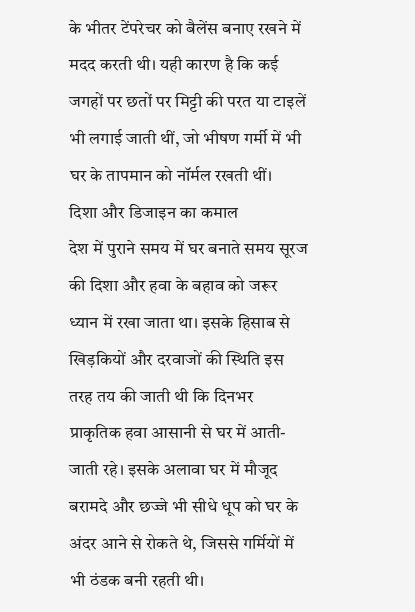के भीतर टेंपरेचर को बैलेंस बनाए रखने में मदद करती थी। यही कारण है कि कई जगहों पर छतों पर मिट्टी की परत या टाइलें भी लगाई जाती थीं, जो भीषण गर्मी में भी घर के तापमान को नॉर्मल रखती थीं।
दिशा और डिजाइन का कमाल
देश में पुराने समय में घर बनाते समय सूरज की दिशा और हवा के बहाव को जरूर ध्यान में रखा जाता था। इसके हिसाब से खिड़कियों और दरवाजों की स्थिति इस तरह तय की जाती थी कि दिनभर प्राकृतिक हवा आसानी से घर में आती-जाती रहे। इसके अलावा घर में मौजूद बरामदे और छज्जे भी सीधे धूप को घर के अंदर आने से रोकते थे, जिससे गर्मियों में भी ठंडक बनी रहती थी।